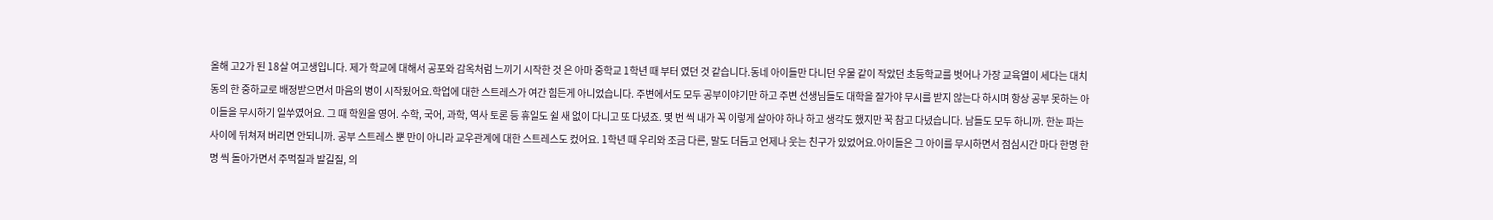올해 고2가 된 18살 여고생입니다. 제가 학교에 대해서 공포와 감옥처럼 느끼기 시작한 것 은 아마 중학교 1학년 때 부터 였던 것 같습니다.동네 아이들만 다니던 우물 같이 작았던 초등학교를 벗어나 가장 교육열이 세다는 대치동의 한 중하교로 배정받으면서 마음의 병이 시작됬어요.학업에 대한 스트레스가 여간 힘든게 아니었습니다. 주변에서도 모두 공부이야기만 하고 주변 선생님들도 대학을 잘가야 무시를 받지 않는다 하시며 항상 공부 못하는 아이들을 무시하기 일쑤였어요. 그 때 학원을 영어. 수학, 국어, 과학, 역사 토론 등 휴일도 쉴 새 없이 다니고 또 다녔죠. 몇 번 씩 내가 꼭 이렇게 살아야 하나 하고 생각도 했지만 꾹 참고 다녔습니다. 남들도 모두 하니까. 한눈 파는 사이에 뒤쳐져 버리면 안되니까. 공부 스트레스 뿐 만이 아니라 교우관계에 대한 스트레스도 컸어요. 1학년 때 우리와 조금 다른, 말도 더듬고 언제나 웃는 친구가 있었어요.아이들은 그 아이를 무시하면서 점심시간 마다 한명 한명 씩 돌아가면서 주먹질과 발길질, 의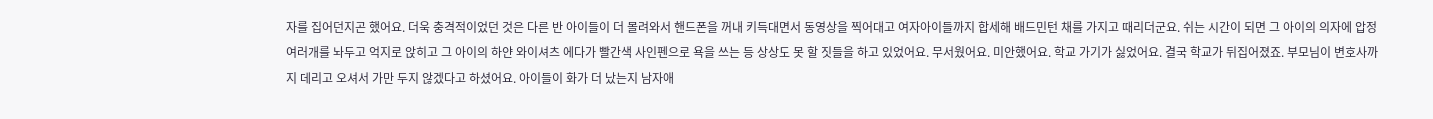자를 집어던지곤 했어요. 더욱 충격적이었던 것은 다른 반 아이들이 더 몰려와서 핸드폰을 꺼내 키득대면서 동영상을 찍어대고 여자아이들까지 합세해 배드민턴 채를 가지고 때리더군요. 쉬는 시간이 되면 그 아이의 의자에 압정 여러개를 놔두고 억지로 앉히고 그 아이의 하얀 와이셔츠 에다가 빨간색 사인펜으로 욕을 쓰는 등 상상도 못 할 짓들을 하고 있었어요. 무서웠어요. 미안했어요. 학교 가기가 싫었어요. 결국 학교가 뒤집어졌죠. 부모님이 변호사까지 데리고 오셔서 가만 두지 않겠다고 하셨어요. 아이들이 화가 더 났는지 남자애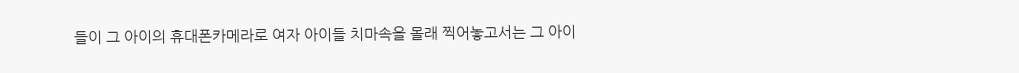들이 그 아이의 휴대폰카메라로 여자 아이들 치마속을 몰래 찍어놓고서는 그 아이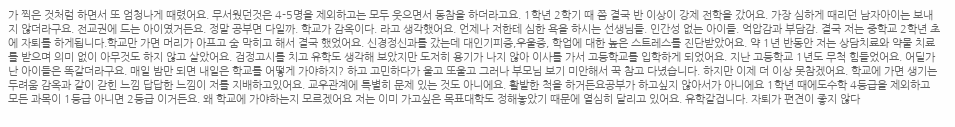가 찍은 것처럼 하면서 또 엄청나게 때렸어요. 무서웠던것은 4-5명을 제외하고는 모두 웃으면서 동참을 하더라고요. 1학년 2학기 때 쯤 결국 반 이상이 강제 전학을 갔어요. 가장 심하게 때리던 남자아이는 보내지 않더라구요. 전교권에 드는 아이였거든요. 정말 공부면 다일까. 학교가 감옥이다. 라고 생각했어요. 언제나 저한테 심한 욕을 하시는 선생님들. 인간성 없는 아이들. 억압감과 부담감. 결국 저는 중학교 2학년 초에 자퇴를 하게됩니다.학교만 가면 머리가 아프고 숨 막히고 해서 결국 했었어요. 신경정신과를 갔는데 대인기피증,우울증, 학업에 대한 높은 스트레스를 진단받았어요. 약 1년 반동안 저는 상담치료와 약물 치료를 받으며 의미 없이 아무것도 하지 않고 살았어요. 검정고시를 치고 유학도 생각해 보았지만 도저히 용기가 나지 않아 이사를 가서 고등학교를 입학하게 되었어요. 지난 고등학교 1년도 무척 힘들었어요. 어딜가난 아이들은 똑같더라구요. 매일 밤만 되면 내일은 학교를 어떻게 가야하지? 하고 고민하다가 울고 또울고 그러나 부모님 보기 미안해서 꾹 참고 다녔습니다. 하지만 이제 더 이상 못참겠어요. 학교에 가면 생기는 두려움 감옥과 같이 갇힌 느낌 답답한 느낌이 저를 지배하고있어요. 교우관계에 특별히 문제 있는 것도 아니에요. 활발한 척을 하거든요공부가 하고싶지 않아서가 아니에요 1학년 때에도수학 4등급을 제외하고 모든 과목이 1등급 아니면 2등급 이거든요. 왜 학교에 가야하는지 모르겠어요 저는 이미 가고싶은 목표대학도 정해놓았기 때문에 열심히 달리고 있어요. 유학갈겁니다. 자퇴가 편견이 좋지 않다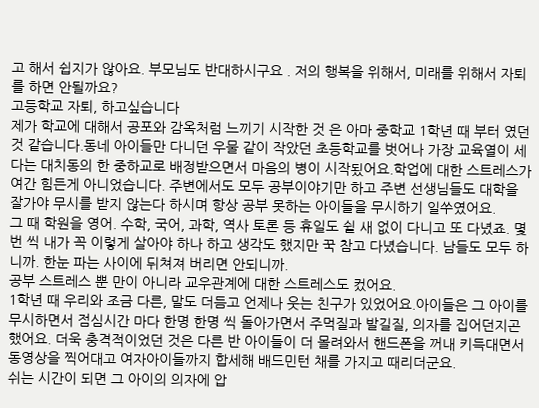고 해서 쉽지가 않아요. 부모님도 반대하시구요 . 저의 행복을 위해서, 미래를 위해서 자퇴를 하면 안될까요?
고등학교 자퇴, 하고싶습니다
제가 학교에 대해서 공포와 감옥처럼 느끼기 시작한 것 은 아마 중학교 1학년 때 부터 였던 것 같습니다.동네 아이들만 다니던 우물 같이 작았던 초등학교를 벗어나 가장 교육열이 세다는 대치동의 한 중하교로 배정받으면서 마음의 병이 시작됬어요.학업에 대한 스트레스가 여간 힘든게 아니었습니다. 주변에서도 모두 공부이야기만 하고 주변 선생님들도 대학을 잘가야 무시를 받지 않는다 하시며 항상 공부 못하는 아이들을 무시하기 일쑤였어요.
그 때 학원을 영어. 수학, 국어, 과학, 역사 토론 등 휴일도 쉴 새 없이 다니고 또 다녔죠. 몇 번 씩 내가 꼭 이렇게 살아야 하나 하고 생각도 했지만 꾹 참고 다녔습니다. 남들도 모두 하니까. 한눈 파는 사이에 뒤쳐져 버리면 안되니까.
공부 스트레스 뿐 만이 아니라 교우관계에 대한 스트레스도 컸어요.
1학년 때 우리와 조금 다른, 말도 더듬고 언제나 웃는 친구가 있었어요.아이들은 그 아이를 무시하면서 점심시간 마다 한명 한명 씩 돌아가면서 주먹질과 발길질, 의자를 집어던지곤 했어요. 더욱 충격적이었던 것은 다른 반 아이들이 더 몰려와서 핸드폰을 꺼내 키득대면서 동영상을 찍어대고 여자아이들까지 합세해 배드민턴 채를 가지고 때리더군요.
쉬는 시간이 되면 그 아이의 의자에 압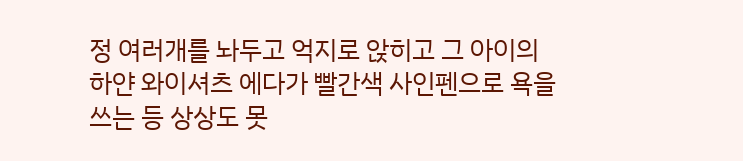정 여러개를 놔두고 억지로 앉히고 그 아이의 하얀 와이셔츠 에다가 빨간색 사인펜으로 욕을 쓰는 등 상상도 못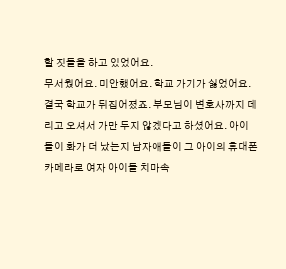할 짓들을 하고 있었어요.
무서웠어요. 미안했어요. 학교 가기가 싫었어요.
결국 학교가 뒤집어졌죠. 부모님이 변호사까지 데리고 오셔서 가만 두지 않겠다고 하셨어요. 아이들이 화가 더 났는지 남자애들이 그 아이의 휴대폰카메라로 여자 아이들 치마속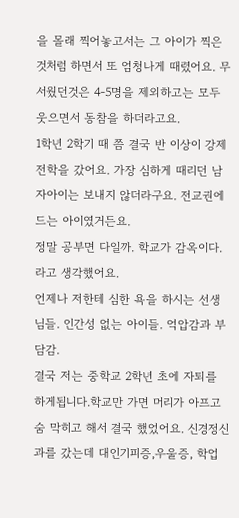을 몰래 찍어놓고서는 그 아이가 찍은 것처럼 하면서 또 엄청나게 때렸어요. 무서웠던것은 4-5명을 제외하고는 모두 웃으면서 동참을 하더라고요.
1학년 2학기 때 쯤 결국 반 이상이 강제 전학을 갔어요. 가장 심하게 때리던 남자아이는 보내지 않더라구요. 전교권에 드는 아이였거든요.
정말 공부면 다일까. 학교가 감옥이다. 라고 생각했어요.
언제나 저한테 심한 욕을 하시는 선생님들. 인간성 없는 아이들. 억압감과 부담감.
결국 저는 중학교 2학년 초에 자퇴를 하게됩니다.학교만 가면 머리가 아프고 숨 막히고 해서 결국 했었어요. 신경정신과를 갔는데 대인기피증,우울증, 학업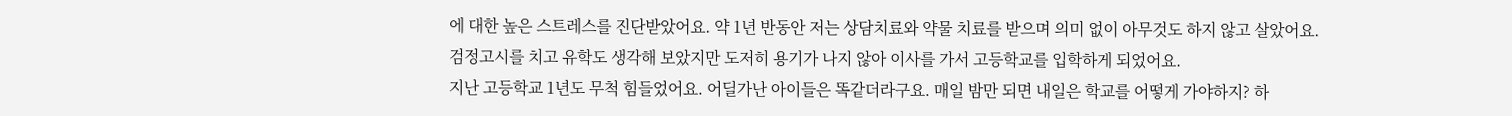에 대한 높은 스트레스를 진단받았어요. 약 1년 반동안 저는 상담치료와 약물 치료를 받으며 의미 없이 아무것도 하지 않고 살았어요.
검정고시를 치고 유학도 생각해 보았지만 도저히 용기가 나지 않아 이사를 가서 고등학교를 입학하게 되었어요.
지난 고등학교 1년도 무척 힘들었어요. 어딜가난 아이들은 똑같더라구요. 매일 밤만 되면 내일은 학교를 어떻게 가야하지? 하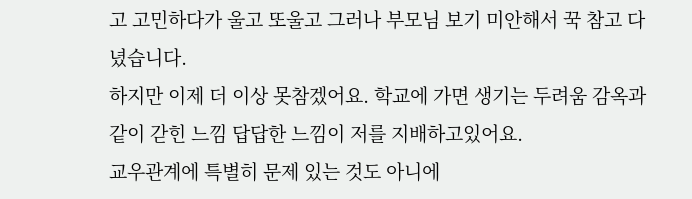고 고민하다가 울고 또울고 그러나 부모님 보기 미안해서 꾹 참고 다녔습니다.
하지만 이제 더 이상 못참겠어요. 학교에 가면 생기는 두려움 감옥과 같이 갇힌 느낌 답답한 느낌이 저를 지배하고있어요.
교우관계에 특별히 문제 있는 것도 아니에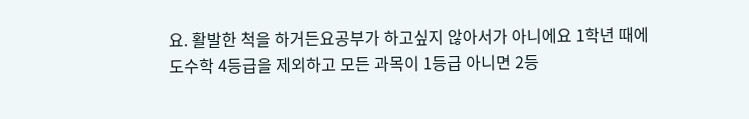요. 활발한 척을 하거든요공부가 하고싶지 않아서가 아니에요 1학년 때에도수학 4등급을 제외하고 모든 과목이 1등급 아니면 2등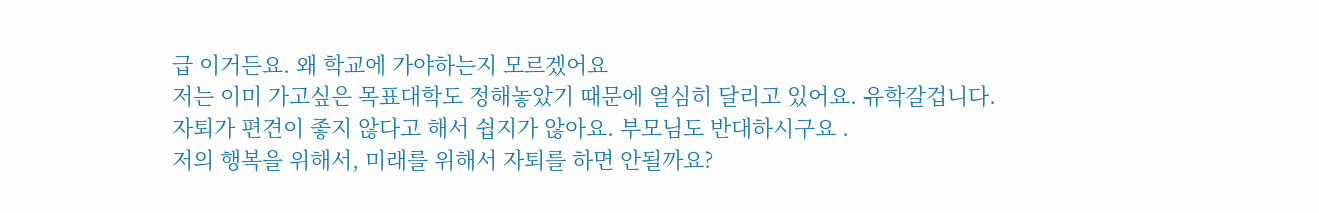급 이거든요. 왜 학교에 가야하는지 모르겠어요
저는 이미 가고싶은 목표대학도 정해놓았기 때문에 열심히 달리고 있어요. 유학갈겁니다.
자퇴가 편견이 좋지 않다고 해서 쉽지가 않아요. 부모님도 반대하시구요 .
저의 행복을 위해서, 미래를 위해서 자퇴를 하면 안될까요?